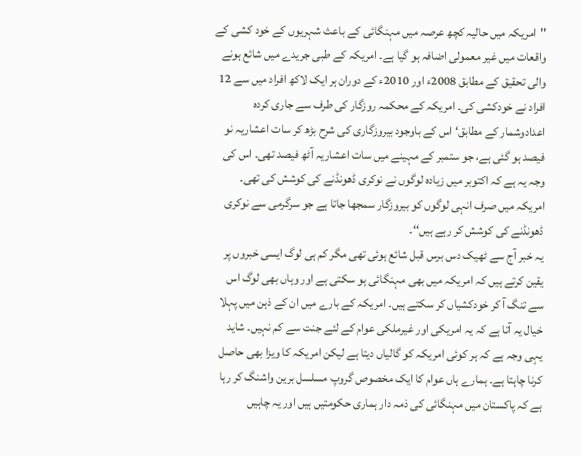''امریکہ میں حالیہ کچھ عرصہ میں مہنگائی کے باعث شہریوں کے خود کشی کے واقعات میں غیر معمولی اضافہ ہو گیا ہے۔ امریکہ کے طبی جریدے میں شائع ہونے والی تحقیق کے مطابق 2008ء اور 2010ء کے دوران ہر ایک لاکھ افراد میں سے 12 افراد نے خودکشی کی۔ امریکہ کے محکمہ روزگار کی طرف سے جاری کردہ اعدادوشمار کے مطابق‘ اس کے باوجود بیروزگاری کی شرح بڑھ کر سات اعشاریہ نو فیصد ہو گئی ہے، جو ستمبر کے مہینے میں سات اعشاریہ آٹھ فیصد تھی۔ اس کی وجہ یہ ہے کہ اکتوبر میں زیادہ لوگوں نے نوکری ڈھونڈنے کی کوشش کی تھی۔ امریکہ میں صرف انہی لوگوں کو بیروزگار سمجھا جاتا ہے جو سرگرمی سے نوکری ڈھونڈنے کی کوشش کر رہے ہیں‘‘۔
یہ خبر آج سے ٹھیک دس برس قبل شائع ہوئی تھی مگر کم ہی لوگ ایسی خبروں پر یقین کرتے ہیں کہ امریکہ میں بھی مہنگائی ہو سکتی ہے اور وہاں بھی لوگ اس سے تنگ آ کر خودکشیاں کر سکتے ہیں۔ امریکہ کے بارے میں ان کے ذہن میں پہلا خیال یہ آتا ہے کہ یہ امریکی اور غیرملکی عوام کے لئے جنت سے کم نہیں۔ شاید یہی وجہ ہے کہ ہر کوئی امریکہ کو گالیاں دیتا ہے لیکن امریکہ کا ویزا بھی حاصل کرنا چاہتا ہے۔ ہمارے ہاں عوام کا ایک مخصوص گروپ مسلسل برین واشنگ کر رہا ہے کہ پاکستان میں مہنگائی کی ذمہ دار ہماری حکومتیں ہیں اور یہ چاہیں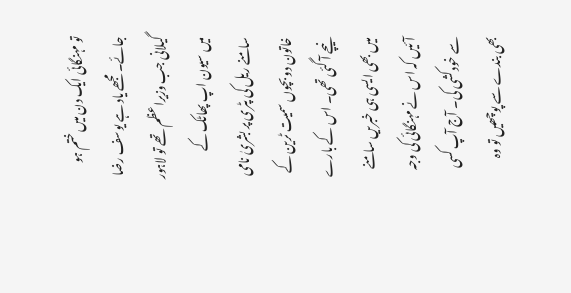تو مہنگائی ایک دن میں ختم ہو جائے۔ مجھے یاد ہے یوسف رضا گیلانی جب وزیراعظم تھے تو لاہور میں سیون اپ پھاٹک کے سامنے ریل کی پٹری پر بشریٰ نامی خاتون دو بچوں سمیت ٹرین کے نیچے آ گئی تھی۔ اس کے بارے میں بھی ایسی ہی خبریں سامنے آئیں کہ اس نے مہنگائی کی وجہ سے خودکشی کی۔ آج آپ کسی بھی بندے سے پوچھیں تو وہ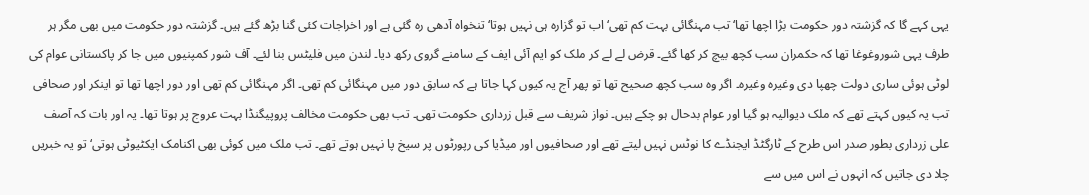یہی کہے گا کہ گزشتہ دور حکومت بڑا اچھا تھا‘ تب مہنگائی بہت کم تھی‘ اب تو گزارہ ہی نہیں ہوتا‘ تنخواہ آدھی رہ گئی ہے اور اخراجات کئی گنا بڑھ گئے ہیں۔ گزشتہ دور حکومت میں بھی مگر ہر طرف یہی شوروغوغا تھا کہ حکمران سب کچھ بیچ کر کھا گئے۔ قرض لے لے کر ملک کو ایم آئی ایف کے سامنے گروی رکھ دیا۔ لندن میں فلیٹس بنا لئے۔ آف شور کمپنیوں میں جا کر پاکستانی عوام کی لوٹی ہوئی ساری دولت چھپا دی وغیرہ وغیرہ۔ اگر وہ سب کچھ صحیح تھا تو پھر آج یہ کیوں کہا جاتا ہے کہ سابق دور میں مہنگائی کم تھی۔ اگر مہنگائی کم تھی اور دور اچھا تھا تو اینکر اور صحافی تب یہ کیوں کہتے تھے کہ ملک دیوالیہ ہو گیا اور عوام بدحال ہو چکے ہیں۔ نواز شریف سے قبل زرداری حکومت تھی۔ تب بھی حکومت مخالف پروپیگنڈا بہت عروج پر ہوتا تھا۔ یہ اور بات کہ آصف علی زرداری بطور صدر اس طرح کے ٹارگٹڈ ایجنڈے کا نوٹس نہیں لیتے تھے اور صحافیوں اور میڈیا کی رپورٹوں پر سیخ پا نہیں ہوتے تھے۔ تب ملک میں کوئی بھی اکنامک ایکٹیوٹی ہوتی‘ تو یہ خبریں چلا دی جاتیں کہ انہوں نے اس میں سے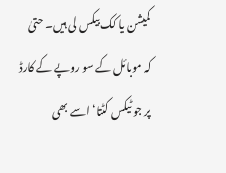کمیشن یا کک بیکس لی ہیں۔ حتیٰ کہ موبائل کے سو روپے کے کارڈ پر جو ٹیکس کٹتا‘ اسے بھی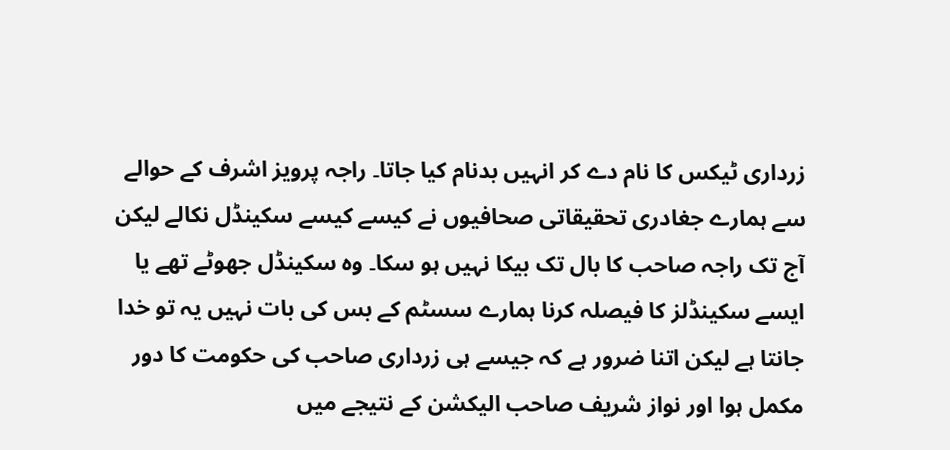زرداری ٹیکس کا نام دے کر انہیں بدنام کیا جاتا۔ راجہ پرویز اشرف کے حوالے سے ہمارے جغادری تحقیقاتی صحافیوں نے کیسے کیسے سکینڈل نکالے لیکن آج تک راجہ صاحب کا بال تک بیکا نہیں ہو سکا۔ وہ سکینڈل جھوٹے تھے یا ایسے سکینڈلز کا فیصلہ کرنا ہمارے سسٹم کے بس کی بات نہیں یہ تو خدا جانتا ہے لیکن اتنا ضرور ہے کہ جیسے ہی زرداری صاحب کی حکومت کا دور مکمل ہوا اور نواز شریف صاحب الیکشن کے نتیجے میں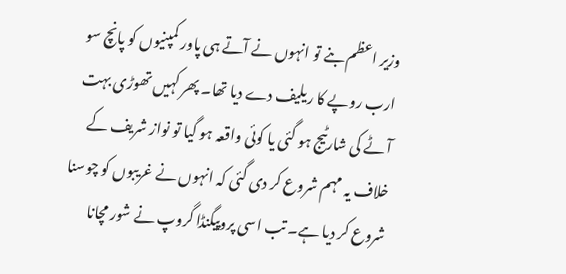وزیر اعظم بنے تو انہوں نے آتے ہی پاور کمپنیوں کو پانچ سو ارب روپے کا ریلیف دے دیا تھا۔ پھر کہیں تھوڑی بہت آٹے کی شارٹیج ہو گئی یا کوئی واقعہ ہو گیا تو نواز شریف کے خلاف یہ مہم شروع کر دی گئی کہ انہوں نے غریبوں کو چوسنا شروع کر دیا ہے۔ تب اسی پروپیگنڈا گروپ نے شور مچانا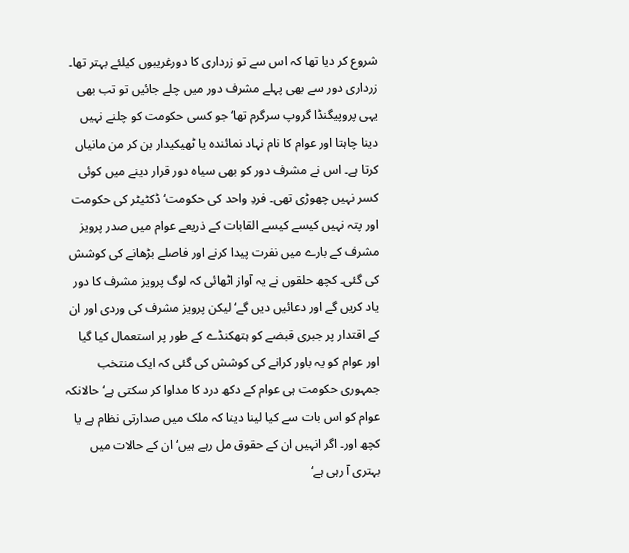شروع کر دیا تھا کہ اس سے تو زرداری کا دورغریبوں کیلئے بہتر تھا۔ زرداری دور سے بھی پہلے مشرف دور میں چلے جائیں تو تب بھی یہی پروپیگنڈا گروپ سرگرم تھا‘ جو کسی حکومت کو چلنے نہیں دینا چاہتا اور عوام کا نام نہاد نمائندہ یا ٹھیکیدار بن کر من مانیاں کرتا ہے۔ اس نے مشرف دور کو بھی سیاہ دور قرار دینے میں کوئی کسر نہیں چھوڑی تھی۔ فردِ واحد کی حکومت‘ ڈکٹیٹر کی حکومت اور پتہ نہیں کیسے کیسے القابات کے ذریعے عوام میں صدر پرویز مشرف کے بارے میں نفرت پیدا کرنے اور فاصلے بڑھانے کی کوشش کی گئی۔ کچھ حلقوں نے یہ آواز اٹھائی کہ لوگ پرویز مشرف کا دور یاد کریں گے اور دعائیں دیں گے‘ لیکن پرویز مشرف کی وردی اور ان کے اقتدار پر جبری قبضے کو ہتھکنڈے کے طور پر استعمال کیا گیا اور عوام کو یہ باور کرانے کی کوشش کی گئی کہ ایک منتخب جمہوری حکومت ہی عوام کے دکھ درد کا مداوا کر سکتی ہے‘ حالانکہ عوام کو اس بات سے کیا لینا دینا کہ ملک میں صدارتی نظام ہے یا کچھ اور۔ اگر انہیں ان کے حقوق مل رہے ہیں‘ ان کے حالات میں بہتری آ رہی ہے‘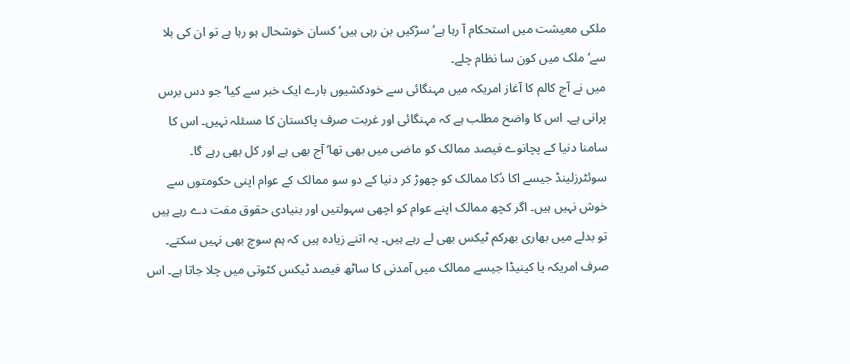ملکی معیشت میں استحکام آ رہا ہے‘ سڑکیں بن رہی ہیں‘ کسان خوشحال ہو رہا ہے تو ان کی بلا سے‘ ملک میں کون سا نظام چلے۔
میں نے آج کالم کا آغاز امریکہ میں مہنگائی سے خودکشیوں بارے ایک خبر سے کیا‘ جو دس برس پرانی ہے۔ اس کا واضح مطلب ہے کہ مہنگائی اور غربت صرف پاکستان کا مسئلہ نہیں۔ اس کا سامنا دنیا کے پچانوے فیصد ممالک کو ماضی میں بھی تھا‘ آج بھی ہے اور کل بھی رہے گا۔ سوئٹرزلینڈ جیسے اکا دُکا ممالک کو چھوڑ کر دنیا کے دو سو ممالک کے عوام اپنی حکومتوں سے خوش نہیں ہیں۔ اگر کچھ ممالک اپنے عوام کو اچھی سہولتیں اور بنیادی حقوق مفت دے رہے ہیں تو بدلے میں بھاری بھرکم ٹیکس بھی لے رہے ہیں۔ یہ اتنے زیادہ ہیں کہ ہم سوچ بھی نہیں سکتے۔ صرف امریکہ یا کینیڈا جیسے ممالک میں آمدنی کا ساٹھ فیصد ٹیکس کٹوتی میں چلا جاتا ہے۔ اس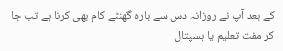کے بعد آپ نے روزانہ دس سے بارہ گھنٹے کام بھی کرنا ہے تب جا کر مفت تعلیم یا ہسپتال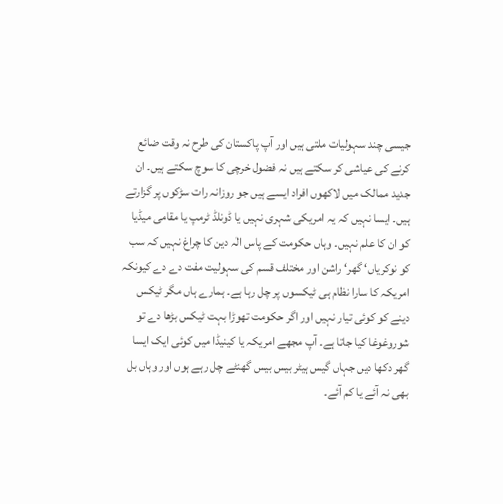جیسی چند سہولیات ملتی ہیں اور آپ پاکستان کی طرح نہ وقت ضائع کرنے کی عیاشی کر سکتے ہیں نہ فضول خرچی کا سوچ سکتے ہیں۔ ان جدید ممالک میں لاکھوں افراد ایسے ہیں جو روزانہ رات سڑکوں پر گزارتے ہیں۔ ایسا نہیں کہ یہ امریکی شہری نہیں یا ڈونلڈ ٹرمپ یا مقامی میڈیا کو ان کا علم نہیں۔ وہاں حکومت کے پاس الٰہ دین کا چراغ نہیں کہ سب کو نوکریاں‘ گھر‘ راشن اور مختلف قسم کی سہولیت مفت دے دے کیونکہ امریکہ کا سارا نظام ہی ٹیکسوں پر چل رہا ہے۔ ہمارے ہاں مگر ٹیکس دینے کو کوئی تیار نہیں اور اگر حکومت تھوڑا بہت ٹیکس بڑھا دے تو شوروغوغا کیا جاتا ہے۔ آپ مجھے امریکہ یا کینیڈا میں کوئی ایک ایسا گھر دکھا دیں جہاں گیس ہیٹر بیس بیس گھنٹے چل رہے ہوں اور وہاں بل بھی نہ آئے یا کم آئے۔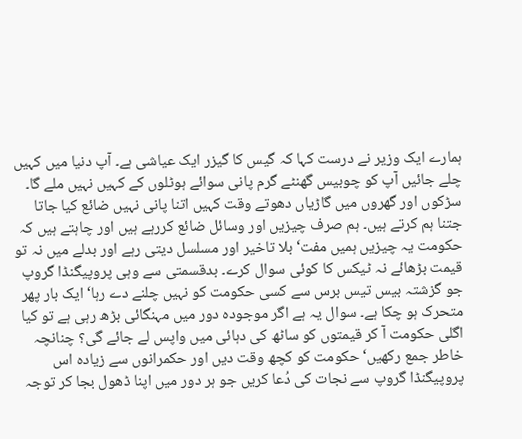ہمارے ایک وزیر نے درست کہا کہ گیس کا گیزر ایک عیاشی ہے۔ آپ دنیا میں کہیں چلے جائیں آپ کو چوبیس گھنٹے گرم پانی سوائے ہوٹلوں کے کہیں نہیں ملے گا۔ سڑکوں اور گھروں میں گاڑیاں دھوتے وقت کہیں اتنا پانی نہیں ضائع کیا جاتا جتنا ہم کرتے ہیں۔ ہم صرف چیزیں اور وسائل ضائع کررہے ہیں اور چاہتے ہیں کہ حکومت یہ چیزیں ہمیں مفت‘ بلا تاخیر اور مسلسل دیتی رہے اور بدلے میں نہ تو قیمت بڑھائے نہ ٹیکس کا کوئی سوال کرے۔ بدقسمتی سے وہی پروپیگنڈا گروپ جو گزشتہ بیس تیس برس سے کسی حکومت کو نہیں چلنے دے رہا‘ ایک بار پھر متحرک ہو چکا ہے۔ سوال یہ ہے اگر موجودہ دور میں مہنگائی بڑھ رہی ہے تو کیا اگلی حکومت آ کر قیمتوں کو ساٹھ کی دہائی میں واپس لے جائے گی؟ چنانچہ خاطر جمع رکھیں‘ حکومت کو کچھ وقت دیں اور حکمرانوں سے زیادہ اس پروپیگنڈا گروپ سے نجات کی دُعا کریں جو ہر دور میں اپنا ڈھول بجا کر توجہ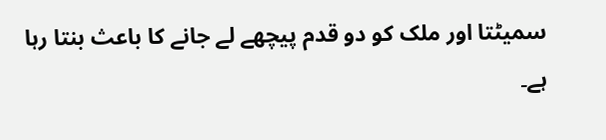سمیٹتا اور ملک کو دو قدم پیچھے لے جانے کا باعث بنتا رہا ہے۔